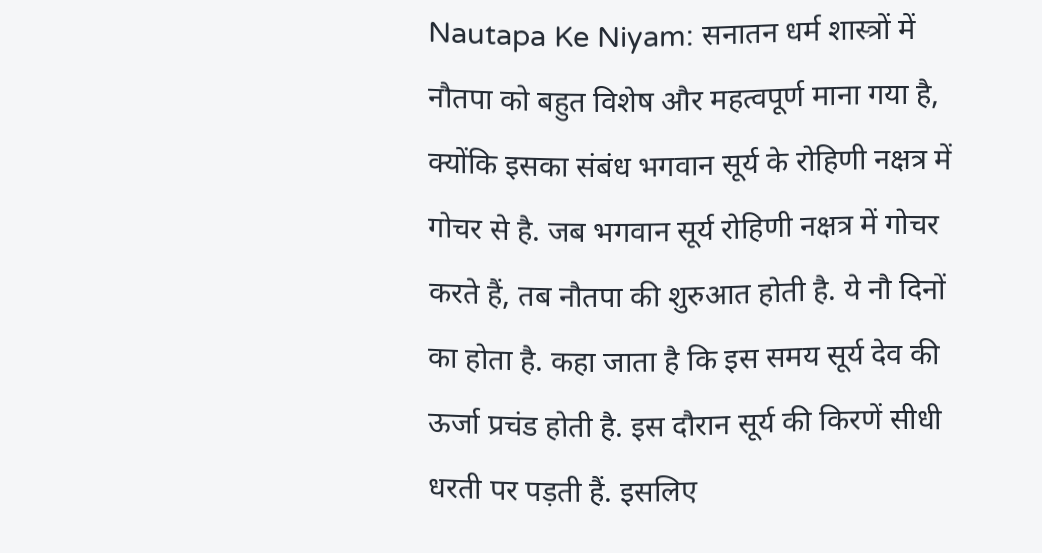Nautapa Ke Niyam: सनातन धर्म शास्त्रों में नौतपा को बहुत विशेष और महत्वपूर्ण माना गया है, क्योंकि इसका संबंध भगवान सूर्य के रोहिणी नक्षत्र में गोचर से है. जब भगवान सूर्य रोहिणी नक्षत्र में गोचर करते हैं, तब नौतपा की शुरुआत होती है. ये नौ दिनों का होता है. कहा जाता है कि इस समय सूर्य देव की ऊर्जा प्रचंड होती है. इस दौरान सूर्य की किरणें सीधी धरती पर पड़ती हैं. इसलिए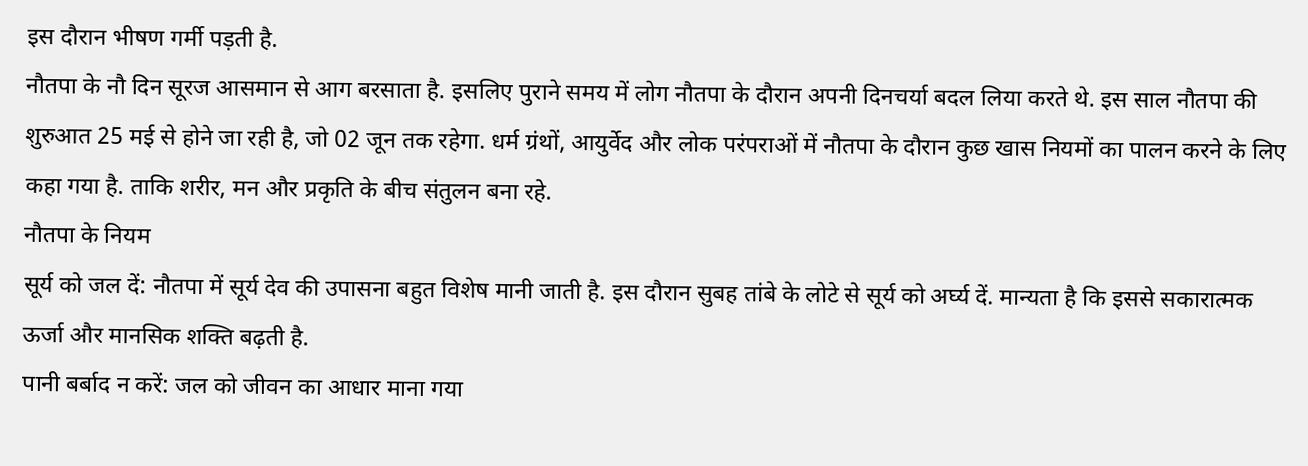इस दौरान भीषण गर्मी पड़ती है.
नौतपा के नौ दिन सूरज आसमान से आग बरसाता है. इसलिए पुराने समय में लोग नौतपा के दौरान अपनी दिनचर्या बदल लिया करते थे. इस साल नौतपा की शुरुआत 25 मई से होने जा रही है, जो 02 जून तक रहेगा. धर्म ग्रंथों, आयुर्वेद और लोक परंपराओं में नौतपा के दौरान कुछ खास नियमों का पालन करने के लिए कहा गया है. ताकि शरीर, मन और प्रकृति के बीच संतुलन बना रहे.
नौतपा के नियम
सूर्य को जल दें: नौतपा में सूर्य देव की उपासना बहुत विशेष मानी जाती है. इस दौरान सुबह तांबे के लोटे से सूर्य को अर्घ्य दें. मान्यता है कि इससे सकारात्मक ऊर्जा और मानसिक शक्ति बढ़ती है.
पानी बर्बाद न करें: जल को जीवन का आधार माना गया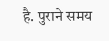है. पुराने समय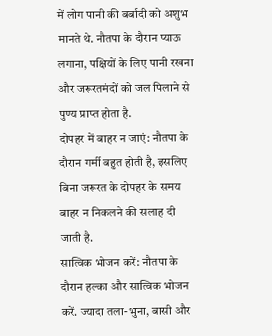में लोग पानी की बर्बादी को अशुभ मानते थे. नौतपा के दौरान प्याऊ लगाना, पक्षियों के लिए पानी रखना और जरूरतमंदों को जल पिलाने से पुण्य प्राप्त होता है.
दोपहर में बाहर न जाएं: नौतपा के दौरान गर्मी बहुत होती है, इसलिए बिना जरूरत के दोपहर के समय बाहर न निकलने की सलाह दी जाती है.
सात्विक भोजन करें: नौतपा के दौरान हल्का और सात्विक भोजन करें. ज्यादा तला-भुना, बासी और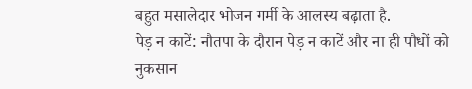बहुत मसालेदार भोजन गर्मी के आलस्य बढ़ाता है.
पेड़ न काटें: नौतपा के दौरान पेड़ न काटें और ना ही पौधों को नुकसान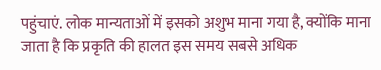पहुंचाएं. लोक मान्यताओं में इसको अशुभ माना गया है, क्योंकि माना जाता है कि प्रकृति की हालत इस समय सबसे अधिक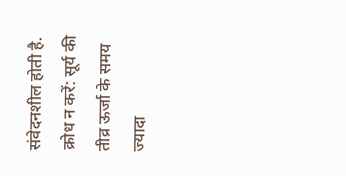संवेदनशील होती है.
क्रोध न करें: सूर्य की तीव्र ऊर्जा के समय ज्यादा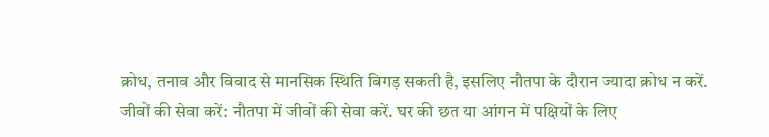क्रोध, तनाव और विवाद से मानसिक स्थिति बिगड़ सकती है, इसलिए नौतपा के दौरान ज्यादा क्रोध न करें.
जीवों की सेवा करें: नौतपा में जीवों की सेवा करें. घर की छत या आंगन में पक्षियों के लिए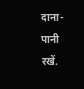दाना-पानी रखें.